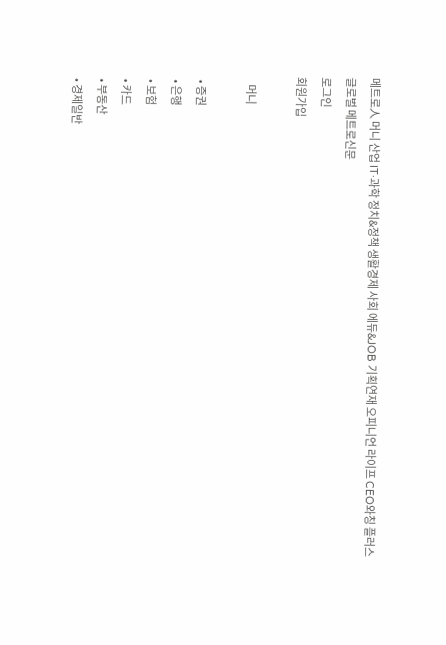메트로人 머니 산업 IT·과학 정치&정책 생활경제 사회 에듀&JOB 기획연재 오피니언 라이프 CEO와칭 플러스
글로벌 메트로신문
로그인
회원가입

    머니

  • 증권
  • 은행
  • 보험
  • 카드
  • 부동산
  • 경제일반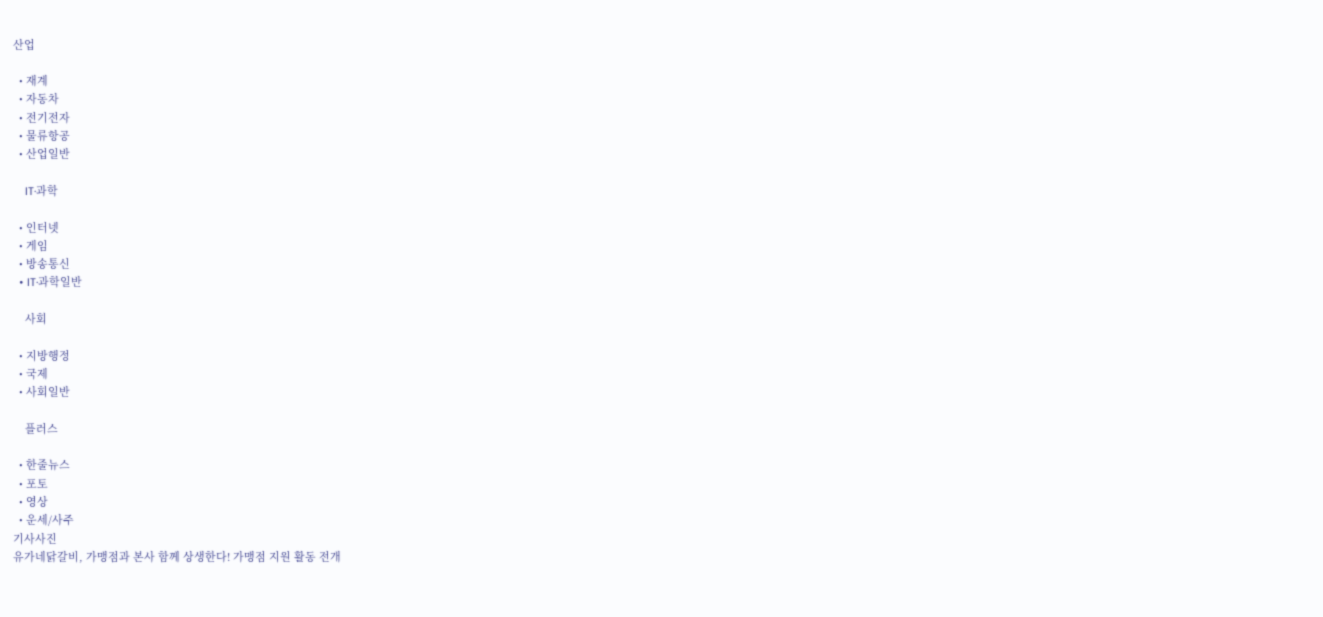산업

  • 재계
  • 자동차
  • 전기전자
  • 물류항공
  • 산업일반

    IT·과학

  • 인터넷
  • 게임
  • 방송통신
  • IT·과학일반

    사회

  • 지방행정
  • 국제
  • 사회일반

    플러스

  • 한줄뉴스
  • 포토
  • 영상
  • 운세/사주
기사사진
유가네닭갈비, 가맹점과 본사 함께 상생한다! 가맹점 지원 활동 전개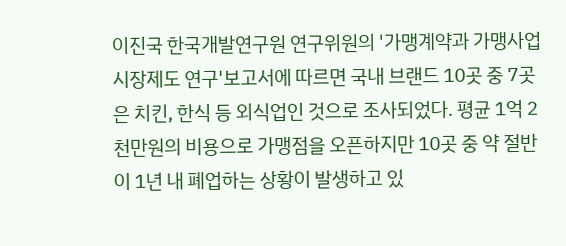이진국 한국개발연구원 연구위원의 '가맹계약과 가맹사업 시장제도 연구'보고서에 따르면 국내 브랜드 10곳 중 7곳은 치킨, 한식 등 외식업인 것으로 조사되었다. 평균 1억 2천만원의 비용으로 가맹점을 오픈하지만 10곳 중 약 절반이 1년 내 폐업하는 상황이 발생하고 있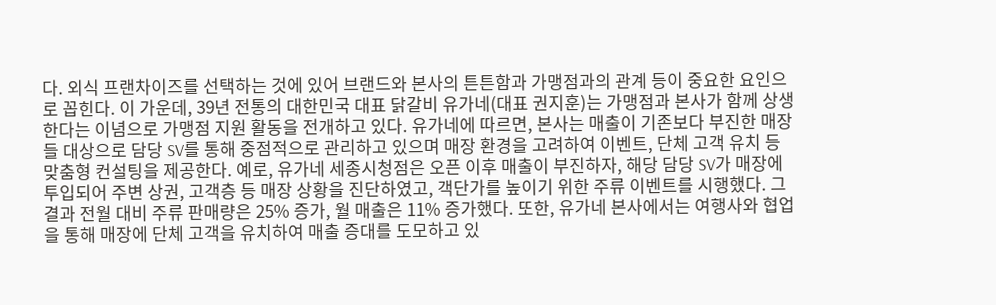다. 외식 프랜차이즈를 선택하는 것에 있어 브랜드와 본사의 튼튼함과 가맹점과의 관계 등이 중요한 요인으로 꼽힌다. 이 가운데, 39년 전통의 대한민국 대표 닭갈비 유가네(대표 권지훈)는 가맹점과 본사가 함께 상생한다는 이념으로 가맹점 지원 활동을 전개하고 있다. 유가네에 따르면, 본사는 매출이 기존보다 부진한 매장들 대상으로 담당 SV를 통해 중점적으로 관리하고 있으며 매장 환경을 고려하여 이벤트, 단체 고객 유치 등 맞춤형 컨설팅을 제공한다. 예로, 유가네 세종시청점은 오픈 이후 매출이 부진하자, 해당 담당 SV가 매장에 투입되어 주변 상권, 고객층 등 매장 상황을 진단하였고, 객단가를 높이기 위한 주류 이벤트를 시행했다. 그 결과 전월 대비 주류 판매량은 25% 증가, 월 매출은 11% 증가했다. 또한, 유가네 본사에서는 여행사와 협업을 통해 매장에 단체 고객을 유치하여 매출 증대를 도모하고 있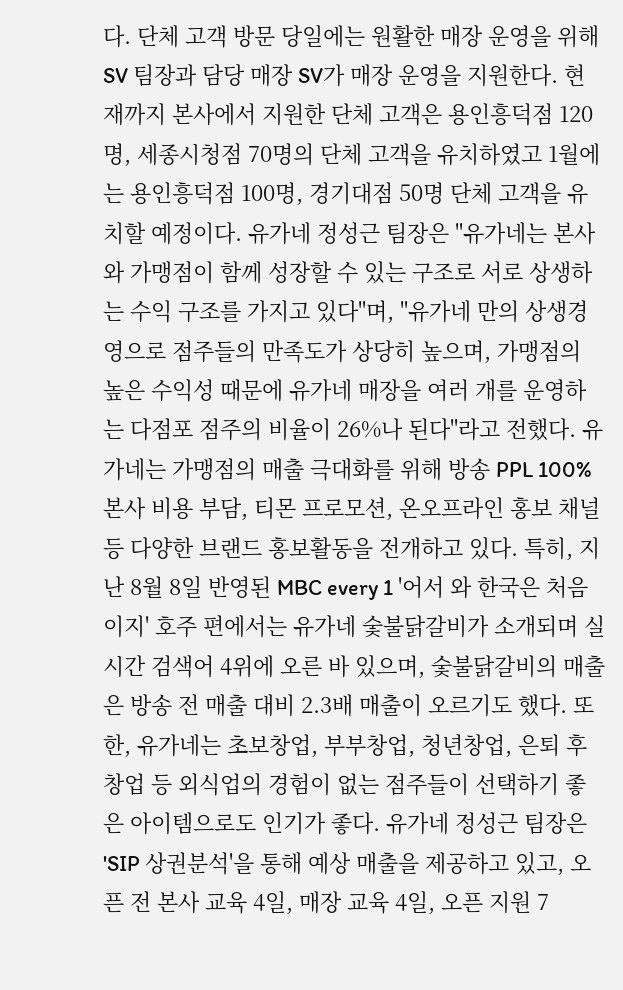다. 단체 고객 방문 당일에는 원활한 매장 운영을 위해 SV 팀장과 담당 매장 SV가 매장 운영을 지원한다. 현재까지 본사에서 지원한 단체 고객은 용인흥덕점 120명, 세종시청점 70명의 단체 고객을 유치하였고 1월에는 용인흥덕점 100명, 경기대점 50명 단체 고객을 유치할 예정이다. 유가네 정성근 팀장은 "유가네는 본사와 가맹점이 함께 성장할 수 있는 구조로 서로 상생하는 수익 구조를 가지고 있다"며, "유가네 만의 상생경영으로 점주들의 만족도가 상당히 높으며, 가맹점의 높은 수익성 때문에 유가네 매장을 여러 개를 운영하는 다점포 점주의 비율이 26%나 된다"라고 전했다. 유가네는 가맹점의 매출 극대화를 위해 방송 PPL 100% 본사 비용 부담, 티몬 프로모션, 온오프라인 홍보 채널 등 다양한 브랜드 홍보활동을 전개하고 있다. 특히, 지난 8월 8일 반영된 MBC every 1 '어서 와 한국은 처음이지' 호주 편에서는 유가네 숯불닭갈비가 소개되며 실시간 검색어 4위에 오른 바 있으며, 숯불닭갈비의 매출은 방송 전 매출 대비 2.3배 매출이 오르기도 했다. 또한, 유가네는 초보창업, 부부창업, 청년창업, 은퇴 후 창업 등 외식업의 경험이 없는 점주들이 선택하기 좋은 아이템으로도 인기가 좋다. 유가네 정성근 팀장은 'SIP 상권분석'을 통해 예상 매출을 제공하고 있고, 오픈 전 본사 교육 4일, 매장 교육 4일, 오픈 지원 7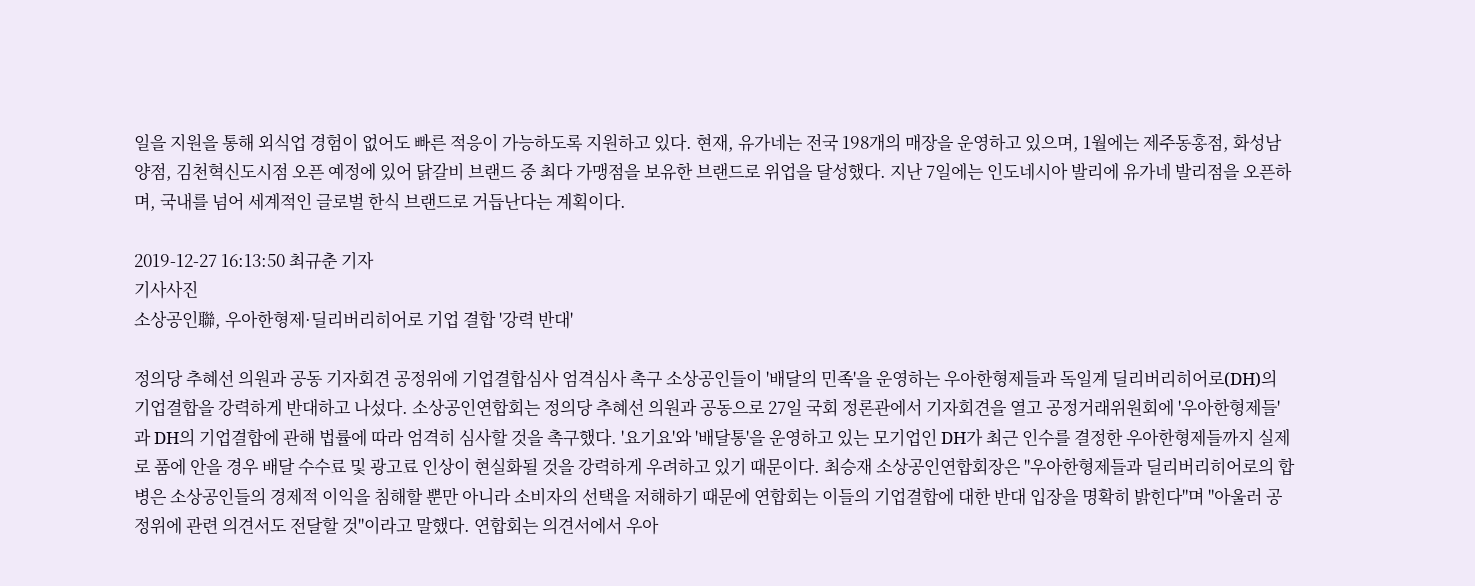일을 지원을 통해 외식업 경험이 없어도 빠른 적응이 가능하도록 지원하고 있다. 현재, 유가네는 전국 198개의 매장을 운영하고 있으며, 1월에는 제주동홍점, 화성남양점, 김천혁신도시점 오픈 예정에 있어 닭갈비 브랜드 중 최다 가맹점을 보유한 브랜드로 위업을 달성했다. 지난 7일에는 인도네시아 발리에 유가네 발리점을 오픈하며, 국내를 넘어 세계적인 글로벌 한식 브랜드로 거듭난다는 계획이다.

2019-12-27 16:13:50 최규춘 기자
기사사진
소상공인聯, 우아한형제·딜리버리히어로 기업 결합 '강력 반대'

정의당 추혜선 의원과 공동 기자회견 공정위에 기업결합심사 엄격심사 촉구 소상공인들이 '배달의 민족'을 운영하는 우아한형제들과 독일계 딜리버리히어로(DH)의 기업결합을 강력하게 반대하고 나섰다. 소상공인연합회는 정의당 추혜선 의원과 공동으로 27일 국회 정론관에서 기자회견을 열고 공정거래위원회에 '우아한형제들'과 DH의 기업결합에 관해 법률에 따라 엄격히 심사할 것을 촉구했다. '요기요'와 '배달통'을 운영하고 있는 모기업인 DH가 최근 인수를 결정한 우아한형제들까지 실제로 품에 안을 경우 배달 수수료 및 광고료 인상이 현실화될 것을 강력하게 우려하고 있기 때문이다. 최승재 소상공인연합회장은 "우아한형제들과 딜리버리히어로의 합병은 소상공인들의 경제적 이익을 침해할 뿐만 아니라 소비자의 선택을 저해하기 때문에 연합회는 이들의 기업결합에 대한 반대 입장을 명확히 밝힌다"며 "아울러 공정위에 관련 의견서도 전달할 것"이라고 말했다. 연합회는 의견서에서 우아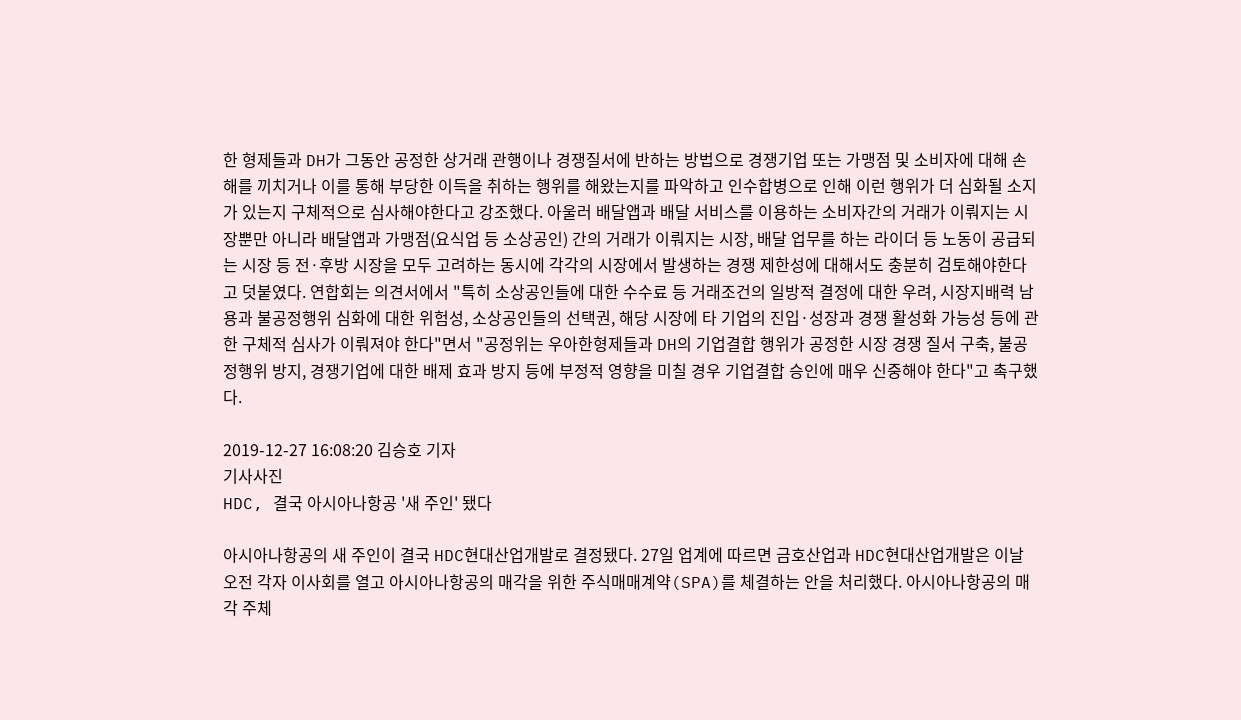한 형제들과 DH가 그동안 공정한 상거래 관행이나 경쟁질서에 반하는 방법으로 경쟁기업 또는 가맹점 및 소비자에 대해 손해를 끼치거나 이를 통해 부당한 이득을 취하는 행위를 해왔는지를 파악하고 인수합병으로 인해 이런 행위가 더 심화될 소지가 있는지 구체적으로 심사해야한다고 강조했다. 아울러 배달앱과 배달 서비스를 이용하는 소비자간의 거래가 이뤄지는 시장뿐만 아니라 배달앱과 가맹점(요식업 등 소상공인) 간의 거래가 이뤄지는 시장, 배달 업무를 하는 라이더 등 노동이 공급되는 시장 등 전·후방 시장을 모두 고려하는 동시에 각각의 시장에서 발생하는 경쟁 제한성에 대해서도 충분히 검토해야한다고 덧붙였다. 연합회는 의견서에서 "특히 소상공인들에 대한 수수료 등 거래조건의 일방적 결정에 대한 우려, 시장지배력 남용과 불공정행위 심화에 대한 위험성, 소상공인들의 선택권, 해당 시장에 타 기업의 진입·성장과 경쟁 활성화 가능성 등에 관한 구체적 심사가 이뤄져야 한다"면서 "공정위는 우아한형제들과 DH의 기업결합 행위가 공정한 시장 경쟁 질서 구축, 불공정행위 방지, 경쟁기업에 대한 배제 효과 방지 등에 부정적 영향을 미칠 경우 기업결합 승인에 매우 신중해야 한다"고 촉구했다.

2019-12-27 16:08:20 김승호 기자
기사사진
HDC, 결국 아시아나항공 '새 주인' 됐다

아시아나항공의 새 주인이 결국 HDC현대산업개발로 결정됐다. 27일 업계에 따르면 금호산업과 HDC현대산업개발은 이날 오전 각자 이사회를 열고 아시아나항공의 매각을 위한 주식매매계약(SPA)를 체결하는 안을 처리했다. 아시아나항공의 매각 주체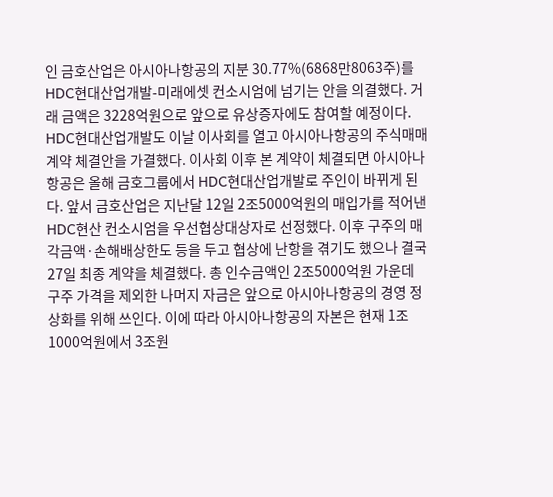인 금호산업은 아시아나항공의 지분 30.77%(6868만8063주)를 HDC현대산업개발-미래에셋 컨소시엄에 넘기는 안을 의결했다. 거래 금액은 3228억원으로 앞으로 유상증자에도 참여할 예정이다. HDC현대산업개발도 이날 이사회를 열고 아시아나항공의 주식매매계약 체결안을 가결했다. 이사회 이후 본 계약이 체결되면 아시아나항공은 올해 금호그룹에서 HDC현대산업개발로 주인이 바뀌게 된다. 앞서 금호산업은 지난달 12일 2조5000억원의 매입가를 적어낸 HDC현산 컨소시엄을 우선협상대상자로 선정했다. 이후 구주의 매각금액·손해배상한도 등을 두고 협상에 난항을 겪기도 했으나 결국 27일 최종 계약을 체결했다. 총 인수금액인 2조5000억원 가운데 구주 가격을 제외한 나머지 자금은 앞으로 아시아나항공의 경영 정상화를 위해 쓰인다. 이에 따라 아시아나항공의 자본은 현재 1조1000억원에서 3조원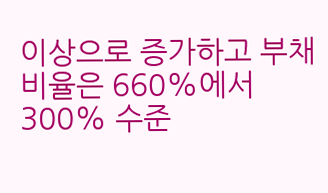이상으로 증가하고 부채비율은 660%에서 300% 수준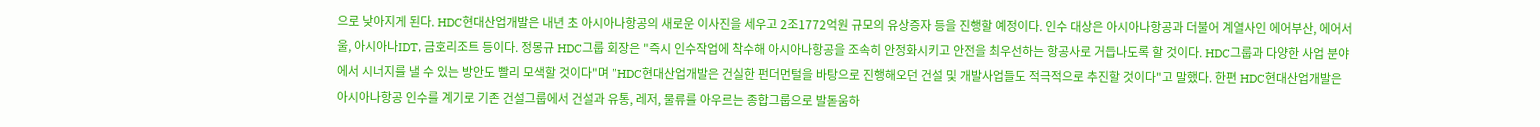으로 낮아지게 된다. HDC현대산업개발은 내년 초 아시아나항공의 새로운 이사진을 세우고 2조1772억원 규모의 유상증자 등을 진행할 예정이다. 인수 대상은 아시아나항공과 더불어 계열사인 에어부산, 에어서울, 아시아나IDT, 금호리조트 등이다. 정몽규 HDC그룹 회장은 "즉시 인수작업에 착수해 아시아나항공을 조속히 안정화시키고 안전을 최우선하는 항공사로 거듭나도록 할 것이다. HDC그룹과 다양한 사업 분야에서 시너지를 낼 수 있는 방안도 빨리 모색할 것이다"며 "HDC현대산업개발은 건실한 펀더먼털을 바탕으로 진행해오던 건설 및 개발사업들도 적극적으로 추진할 것이다"고 말했다. 한편 HDC현대산업개발은 아시아나항공 인수를 계기로 기존 건설그룹에서 건설과 유통, 레저, 물류를 아우르는 종합그룹으로 발돋움하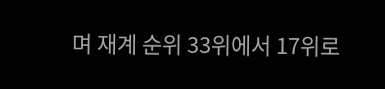며 재계 순위 33위에서 17위로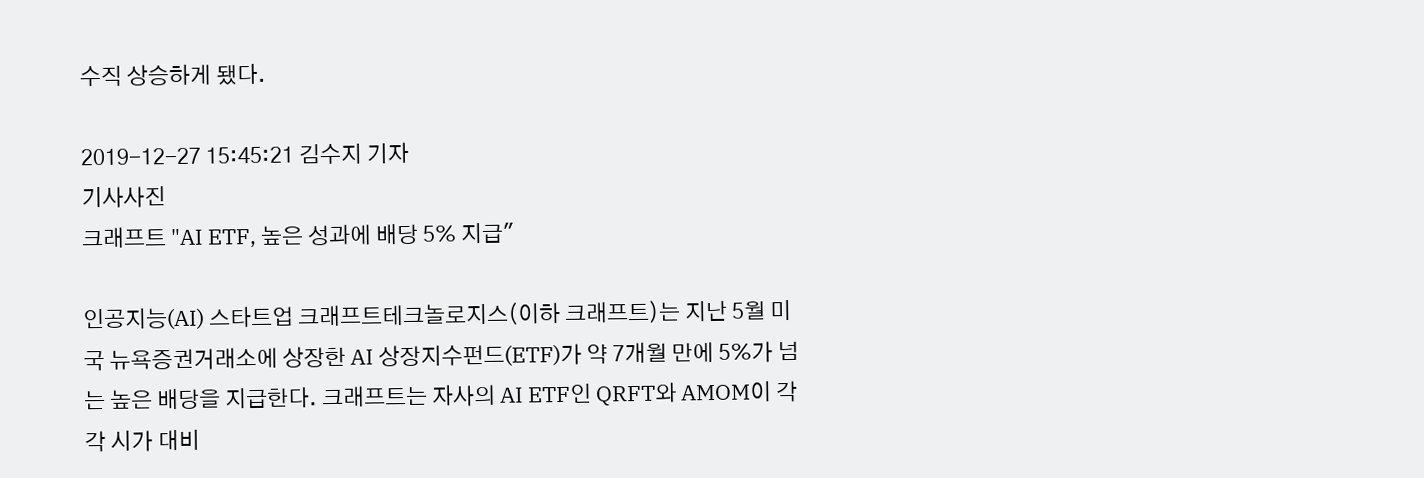수직 상승하게 됐다.

2019-12-27 15:45:21 김수지 기자
기사사진
크래프트 "AI ETF, 높은 성과에 배당 5% 지급"

인공지능(AI) 스타트업 크래프트테크놀로지스(이하 크래프트)는 지난 5월 미국 뉴욕증권거래소에 상장한 AI 상장지수펀드(ETF)가 약 7개월 만에 5%가 넘는 높은 배당을 지급한다. 크래프트는 자사의 AI ETF인 QRFT와 AMOM이 각각 시가 대비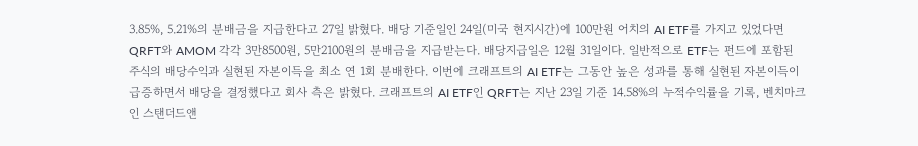3.85%, 5.21%의 분배금을 지급한다고 27일 밝혔다. 배당 기준일인 24일(미국 현지시간)에 100만원 어치의 AI ETF를 가지고 있었다면 QRFT와 AMOM 각각 3만8500원, 5만2100원의 분배금을 지급받는다. 배당지급일은 12월 31일이다. 일반적으로 ETF는 펀드에 포함된 주식의 배당수익과 실현된 자본이득을 최소 연 1회 분배한다. 이번에 크래프트의 AI ETF는 그동안 높은 성과를 통해 실현된 자본이득이 급증하면서 배당을 결정했다고 회사 측은 밝혔다. 크래프트의 AI ETF인 QRFT는 지난 23일 기준 14.58%의 누적수익률을 기록, 벤치마크인 스탠더드앤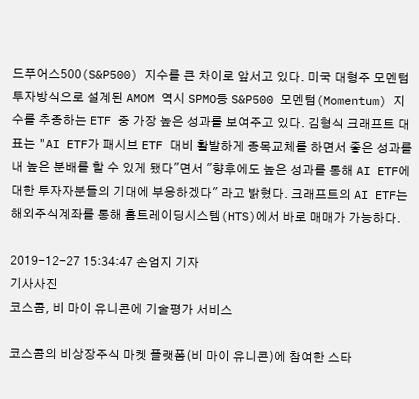드푸어스500(S&P500) 지수를 큰 차이로 앞서고 있다. 미국 대형주 모멘텀 투자방식으로 설계된 AMOM 역시 SPMO등 S&P500 모멘텀(Momentum) 지수를 추종하는 ETF 중 가장 높은 성과를 보여주고 있다. 김형식 크래프트 대표는 "AI ETF가 패시브 ETF 대비 활발하게 종목교체를 하면서 좋은 성과를 내 높은 분배를 할 수 있게 됐다"면서 "향후에도 높은 성과를 통해 AI ETF에 대한 투자자분들의 기대에 부응하겠다" 라고 밝혔다. 크래프트의 AI ETF는 해외주식계좌를 통해 홈트레이딩시스템(HTS)에서 바로 매매가 가능하다.

2019-12-27 15:34:47 손엄지 기자
기사사진
코스콤, 비 마이 유니콘에 기술평가 서비스

코스콤의 비상장주식 마켓 플랫폼(비 마이 유니콘)에 참여한 스타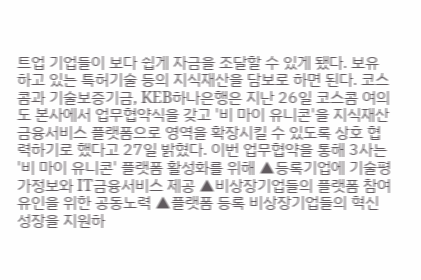트업 기업들이 보다 쉽게 자금을 조달할 수 있게 됐다. 보유하고 있는 특허기술 등의 지식재산을 담보로 하면 된다. 코스콤과 기술보증기금, KEB하나은행은 지난 26일 코스콤 여의도 본사에서 업무협약식을 갖고 '비 마이 유니콘'을 지식재산 금융서비스 플랫폼으로 영역을 확장시킬 수 있도록 상호 협력하기로 했다고 27일 밝혔다. 이번 업무협약을 통해 3사는 '비 마이 유니콘' 플랫폼 활성화를 위해 ▲등록기업에 기술평가정보와 IT금융서비스 제공 ▲비상장기업들의 플랫폼 참여 유인을 위한 공동노력 ▲플랫폼 등록 비상장기업들의 혁신성장을 지원하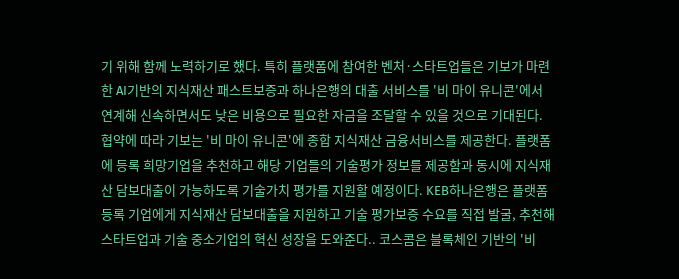기 위해 함께 노력하기로 했다. 특히 플랫폼에 참여한 벤처·스타트업들은 기보가 마련한 AI기반의 지식재산 패스트보증과 하나은행의 대출 서비스를 '비 마이 유니콘'에서 연계해 신속하면서도 낮은 비용으로 필요한 자금을 조달할 수 있을 것으로 기대된다. 협약에 따라 기보는 '비 마이 유니콘'에 종합 지식재산 금융서비스를 제공한다. 플랫폼에 등록 희망기업을 추천하고 해당 기업들의 기술평가 정보를 제공함과 동시에 지식재산 담보대출이 가능하도록 기술가치 평가를 지원할 예정이다. KEB하나은행은 플랫폼 등록 기업에게 지식재산 담보대출을 지원하고 기술 평가보증 수요를 직접 발굴, 추천해 스타트업과 기술 중소기업의 혁신 성장을 도와준다.. 코스콤은 블록체인 기반의 '비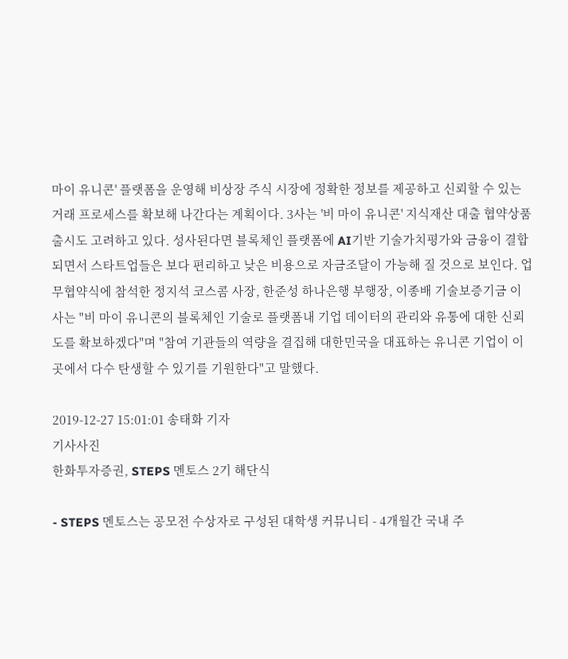마이 유니콘' 플랫폼을 운영해 비상장 주식 시장에 정확한 정보를 제공하고 신뢰할 수 있는 거래 프로세스를 확보해 나간다는 계획이다. 3사는 '비 마이 유니콘' 지식재산 대출 협약상품 출시도 고려하고 있다. 성사된다면 블록체인 플랫폼에 AI기반 기술가치평가와 금융이 결합되면서 스타트업들은 보다 편리하고 낮은 비용으로 자금조달이 가능해 질 것으로 보인다. 업무협약식에 참석한 정지석 코스콤 사장, 한준성 하나은행 부행장, 이종배 기술보증기금 이사는 "비 마이 유니콘의 블록체인 기술로 플랫폼내 기업 데이터의 관리와 유통에 대한 신뢰도를 확보하겠다"며 "참여 기관들의 역량을 결집해 대한민국을 대표하는 유니콘 기업이 이곳에서 다수 탄생할 수 있기를 기원한다"고 말했다.

2019-12-27 15:01:01 송태화 기자
기사사진
한화투자증권, STEPS 멘토스 2기 해단식

- STEPS 멘토스는 공모전 수상자로 구성된 대학생 커뮤니티 - 4개월간 국내 주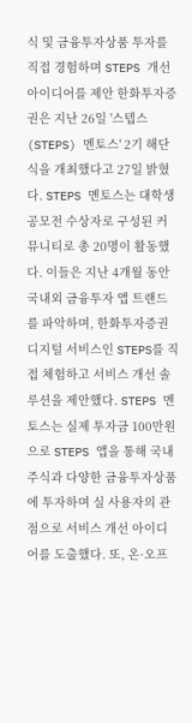식 및 금융투자상품 투자를 직접 경험하며 STEPS 개선 아이디어를 제안 한화투자증권은 지난 26일 '스텝스(STEPS) 멘토스' 2기 해단식을 개최했다고 27일 밝혔다. STEPS 멘토스는 대학생 공모전 수상자로 구성된 커뮤니티로 총 20명이 활동했다. 이들은 지난 4개월 동안 국내외 금융투자 앱 트랜드를 파악하며, 한화투자증권 디지털 서비스인 STEPS를 직접 체험하고 서비스 개선 솔루션을 제안했다. STEPS 멘토스는 실제 투자금 100만원으로 STEPS 앱을 통해 국내 주식과 다양한 금융투자상품에 투자하며 실 사용자의 관점으로 서비스 개선 아이디어를 도출했다. 또, 온·오프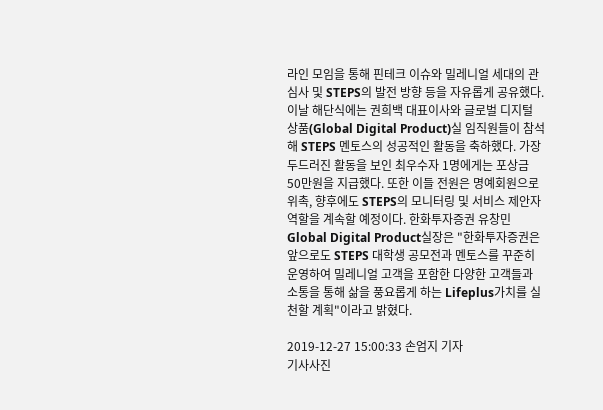라인 모임을 통해 핀테크 이슈와 밀레니얼 세대의 관심사 및 STEPS의 발전 방향 등을 자유롭게 공유했다. 이날 해단식에는 권희백 대표이사와 글로벌 디지털 상품(Global Digital Product)실 임직원들이 참석해 STEPS 멘토스의 성공적인 활동을 축하했다. 가장 두드러진 활동을 보인 최우수자 1명에게는 포상금 50만원을 지급했다. 또한 이들 전원은 명예회원으로 위촉, 향후에도 STEPS의 모니터링 및 서비스 제안자 역할을 계속할 예정이다. 한화투자증권 유창민 Global Digital Product실장은 "한화투자증권은 앞으로도 STEPS 대학생 공모전과 멘토스를 꾸준히 운영하여 밀레니얼 고객을 포함한 다양한 고객들과 소통을 통해 삶을 풍요롭게 하는 Lifeplus가치를 실천할 계획"이라고 밝혔다.

2019-12-27 15:00:33 손엄지 기자
기사사진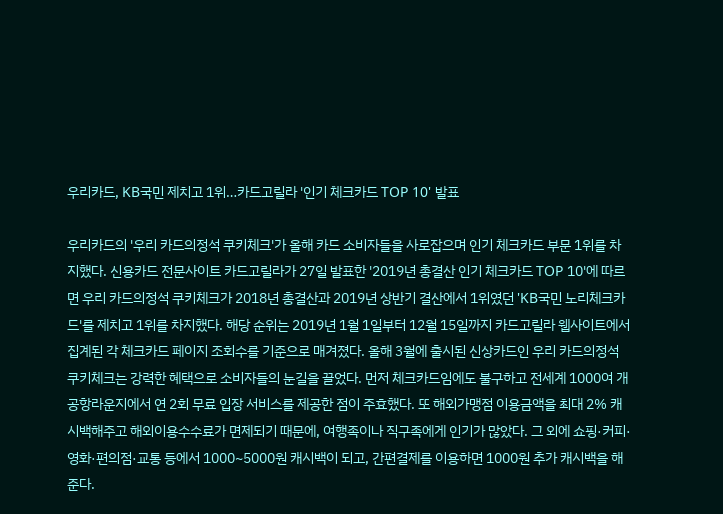우리카드, KB국민 제치고 1위…카드고릴라 '인기 체크카드 TOP 10' 발표

우리카드의 '우리 카드의정석 쿠키체크'가 올해 카드 소비자들을 사로잡으며 인기 체크카드 부문 1위를 차지했다. 신용카드 전문사이트 카드고릴라가 27일 발표한 '2019년 총결산 인기 체크카드 TOP 10'에 따르면 우리 카드의정석 쿠키체크가 2018년 총결산과 2019년 상반기 결산에서 1위였던 'KB국민 노리체크카드'를 제치고 1위를 차지했다. 해당 순위는 2019년 1월 1일부터 12월 15일까지 카드고릴라 웹사이트에서 집계된 각 체크카드 페이지 조회수를 기준으로 매겨졌다. 올해 3월에 출시된 신상카드인 우리 카드의정석 쿠키체크는 강력한 혜택으로 소비자들의 눈길을 끌었다. 먼저 체크카드임에도 불구하고 전세계 1000여 개 공항라운지에서 연 2회 무료 입장 서비스를 제공한 점이 주효했다. 또 해외가맹점 이용금액을 최대 2% 캐시백해주고 해외이용수수료가 면제되기 때문에, 여행족이나 직구족에게 인기가 많았다. 그 외에 쇼핑·커피·영화·편의점·교통 등에서 1000~5000원 캐시백이 되고, 간편결제를 이용하면 1000원 추가 캐시백을 해준다.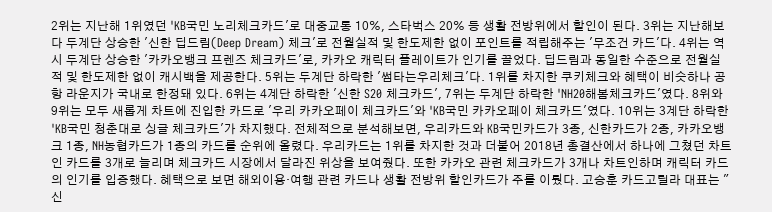2위는 지난해 1위였던 'KB국민 노리체크카드'로 대중교통 10%, 스타벅스 20% 등 생활 전방위에서 할인이 된다. 3위는 지난해보다 두계단 상승한 '신한 딥드림(Deep Dream) 체크'로 전월실적 및 한도제한 없이 포인트를 적립해주는 '무조건 카드'다. 4위는 역시 두계단 상승한 '카카오뱅크 프렌즈 체크카드'로, 카카오 캐릭터 플레이트가 인기를 끌었다. 딥드림과 동일한 수준으로 전월실적 및 한도제한 없이 캐시백을 제공한다. 5위는 두계단 하락한 '썸타는우리체크'다. 1위를 차지한 쿠키체크와 혜택이 비슷하나 공항 라운지가 국내로 한정돼 있다. 6위는 4계단 하락한 '신한 S20 체크카드', 7위는 두계단 하락한 'NH20해봄체크카드'였다. 8위와 9위는 모두 새롭게 차트에 진입한 카드로 '우리 카카오페이 체크카드'와 'KB국민 카카오페이 체크카드'였다. 10위는 3계단 하락한 'KB국민 청춘대로 싱글 체크카드'가 차지했다. 전체적으로 분석해보면, 우리카드와 KB국민카드가 3종, 신한카드가 2종, 카카오뱅크 1종, NH농협카드가 1종의 카드를 순위에 올렸다. 우리카드는 1위를 차지한 것과 더불어 2018년 총결산에서 하나에 그쳤던 차트인 카드를 3개로 늘리며 체크카드 시장에서 달라진 위상을 보여줬다. 또한 카카오 관련 체크카드가 3개나 차트인하며 캐릭터 카드의 인기를 입증했다. 혜택으로 보면 해외이용·여행 관련 카드나 생활 전방위 할인카드가 주를 이뤘다. 고승훈 카드고릴라 대표는 "신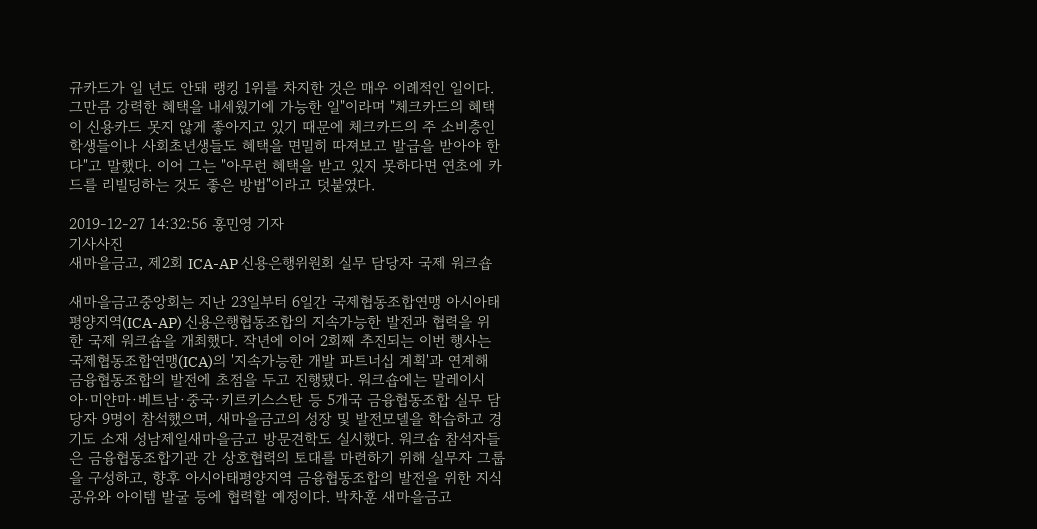규카드가 일 년도 안돼 랭킹 1위를 차지한 것은 매우 이례적인 일이다. 그만큼 강력한 혜택을 내세웠기에 가능한 일"이라며 "체크카드의 혜택이 신용카드 못지 않게 좋아지고 있기 때문에 체크카드의 주 소비층인 학생들이나 사회초년생들도 혜택을 면밀히 따져보고 발급을 받아야 한다"고 말했다. 이어 그는 "아무런 혜택을 받고 있지 못하다면 연초에 카드를 리빌딩하는 것도 좋은 방법"이라고 덧붙였다.

2019-12-27 14:32:56 홍민영 기자
기사사진
새마을금고, 제2회 ICA-AP 신용은행위원회 실무 담당자 국제 워크숍

새마을금고중앙회는 지난 23일부터 6일간 국제협동조합연맹 아시아태평양지역(ICA-AP) 신용은행협동조합의 지속가능한 발전과 협력을 위한 국제 워크숍을 개최했다. 작년에 이어 2회째 추진되는 이번 행사는 국제협동조합연맹(ICA)의 '지속가능한 개발 파트너십 계획'과 연계해 금융협동조합의 발전에 초점을 두고 진행됐다. 워크숍에는 말레이시아·미얀마·베트남·중국·키르키스스탄 등 5개국 금융협동조합 실무 담당자 9명이 참석했으며, 새마을금고의 성장 및 발전모델을 학습하고 경기도 소재 성남제일새마을금고 방문견학도 실시했다. 워크숍 참석자들은 금융협동조합기관 간 상호협력의 토대를 마련하기 위해 실무자 그룹을 구성하고, 향후 아시아태평양지역 금융협동조합의 발전을 위한 지식공유와 아이템 발굴 등에 협력할 예정이다. 박차훈 새마을금고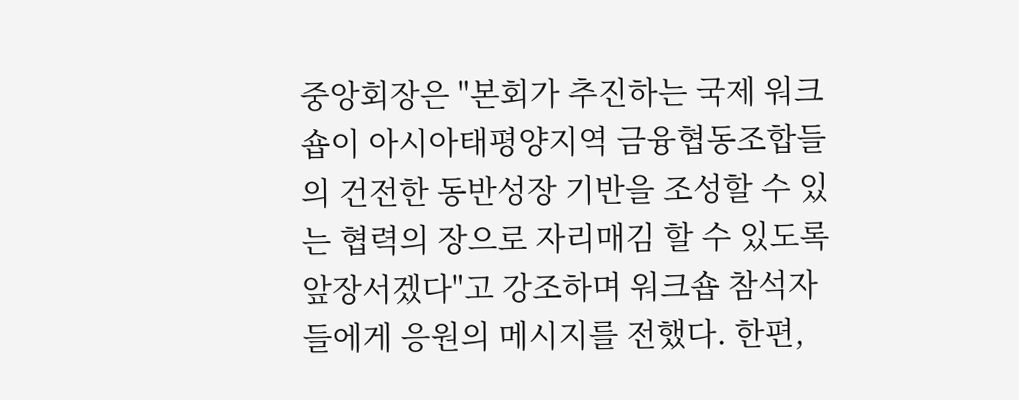중앙회장은 "본회가 추진하는 국제 워크숍이 아시아태평양지역 금융협동조합들의 건전한 동반성장 기반을 조성할 수 있는 협력의 장으로 자리매김 할 수 있도록 앞장서겠다"고 강조하며 워크숍 참석자들에게 응원의 메시지를 전했다. 한편,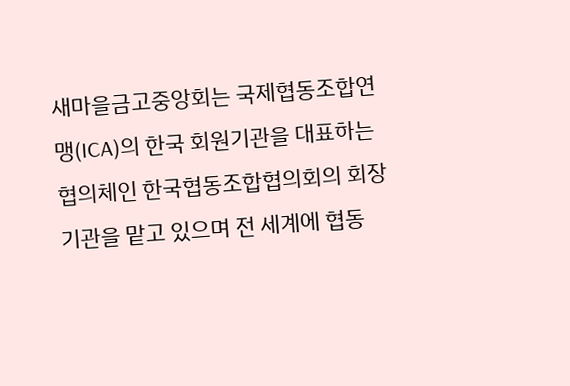새마을금고중앙회는 국제협동조합연맹(ICA)의 한국 회원기관을 대표하는 협의체인 한국협동조합협의회의 회장기관을 맡고 있으며 전 세계에 협동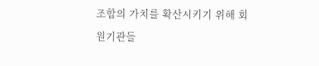조합의 가치를 확산시키기 위해 회원기관들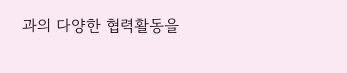과의 다양한 협력활동을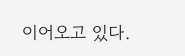이어오고 있다.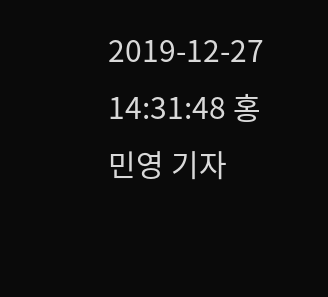2019-12-27 14:31:48 홍민영 기자